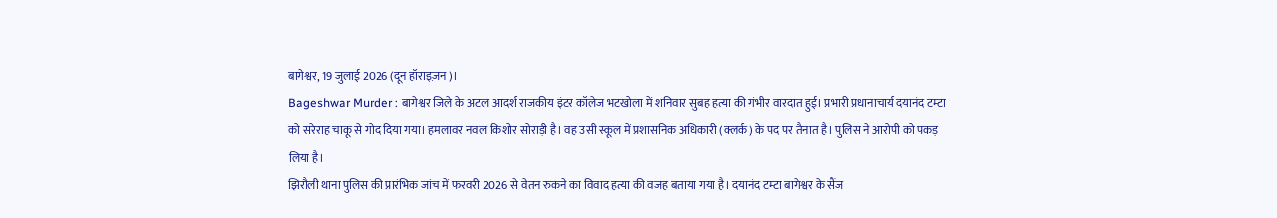बागेश्वर, 19 जुलाई 2026 (दून हॉराइज़न)।
Bageshwar Murder : बागेश्वर जिले के अटल आदर्श राजकीय इंटर कॉलेज भटखोला में शनिवार सुबह हत्या की गंभीर वारदात हुई। प्रभारी प्रधानाचार्य दयानंद टम्टा को सरेराह चाकू से गोद दिया गया। हमलावर नवल किशोर सोराड़ी है। वह उसी स्कूल में प्रशासनिक अधिकारी (क्लर्क) के पद पर तैनात है। पुलिस ने आरोपी को पकड़ लिया है।
झिरौली थाना पुलिस की प्रारंभिक जांच में फरवरी 2026 से वेतन रुकने का विवाद हत्या की वजह बताया गया है। दयानंद टम्टा बागेश्वर के सैंज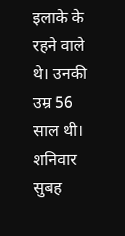इलाके के रहने वाले थे। उनकी उम्र 56 साल थी। शनिवार सुबह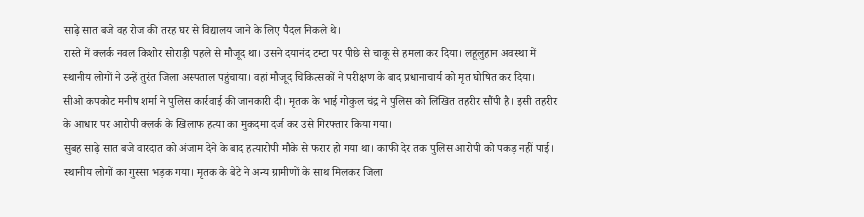साढ़े सात बजे वह रोज की तरह घर से विद्यालय जाने के लिए पैदल निकले थे।
रास्ते में क्लर्क नवल किशोर सोराड़ी पहले से मौजूद था। उसने दयानंद टम्टा पर पीछे से चाकू से हमला कर दिया। लहूलुहान अवस्था में स्थानीय लोगों ने उन्हें तुरंत जिला अस्पताल पहुंचाया। वहां मौजूद चिकित्सकों ने परीक्षण के बाद प्रधानाचार्य को मृत घोषित कर दिया।
सीओ कपकोट मनीष शर्मा ने पुलिस कार्रवाई की जानकारी दी। मृतक के भाई गोकुल चंद्र ने पुलिस को लिखित तहरीर सौंपी है। इसी तहरीर के आधार पर आरोपी क्लर्क के खिलाफ हत्या का मुकदमा दर्ज कर उसे गिरफ्तार किया गया।
सुबह साढ़े सात बजे वारदात को अंजाम देने के बाद हत्यारोपी मौके से फरार हो गया था। काफी देर तक पुलिस आरोपी को पकड़ नहीं पाई। स्थानीय लोगों का गुस्सा भड़क गया। मृतक के बेटे ने अन्य ग्रामीणों के साथ मिलकर जिला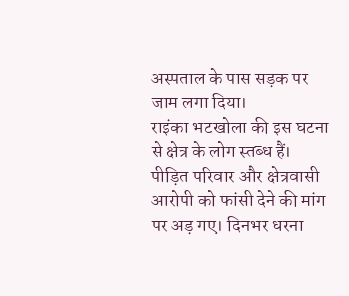अस्पताल के पास सड़क पर जाम लगा दिया।
राइंका भटखोला की इस घटना से क्षेत्र के लोग स्तब्ध हैं। पीड़ित परिवार और क्षेत्रवासी आरोपी को फांसी देने की मांग पर अड़ गए। दिनभर धरना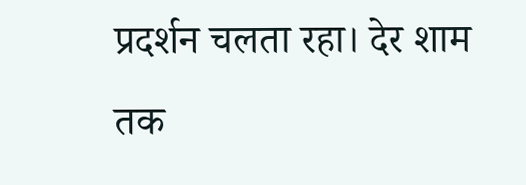प्रदर्शन चलता रहा। देर शाम तक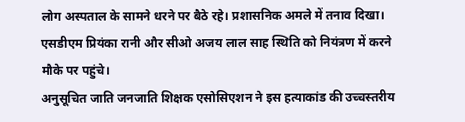लोग अस्पताल के सामने धरने पर बैठे रहे। प्रशासनिक अमले में तनाव दिखा। एसडीएम प्रियंका रानी और सीओ अजय लाल साह स्थिति को नियंत्रण में करने मौके पर पहुंचे।
अनुसूचित जाति जनजाति शिक्षक एसोसिएशन ने इस हत्याकांड की उच्चस्तरीय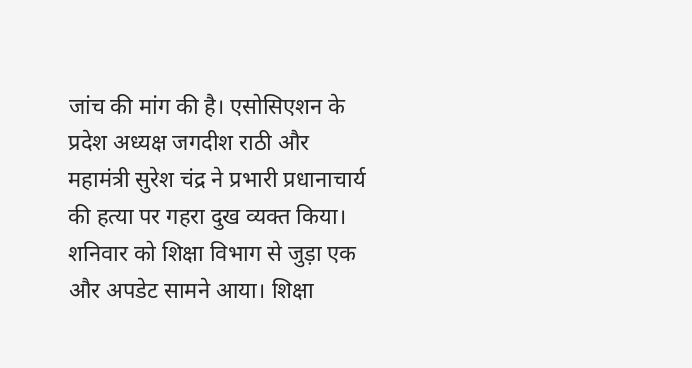जांच की मांग की है। एसोसिएशन के प्रदेश अध्यक्ष जगदीश राठी और महामंत्री सुरेश चंद्र ने प्रभारी प्रधानाचार्य की हत्या पर गहरा दुख व्यक्त किया।
शनिवार को शिक्षा विभाग से जुड़ा एक और अपडेट सामने आया। शिक्षा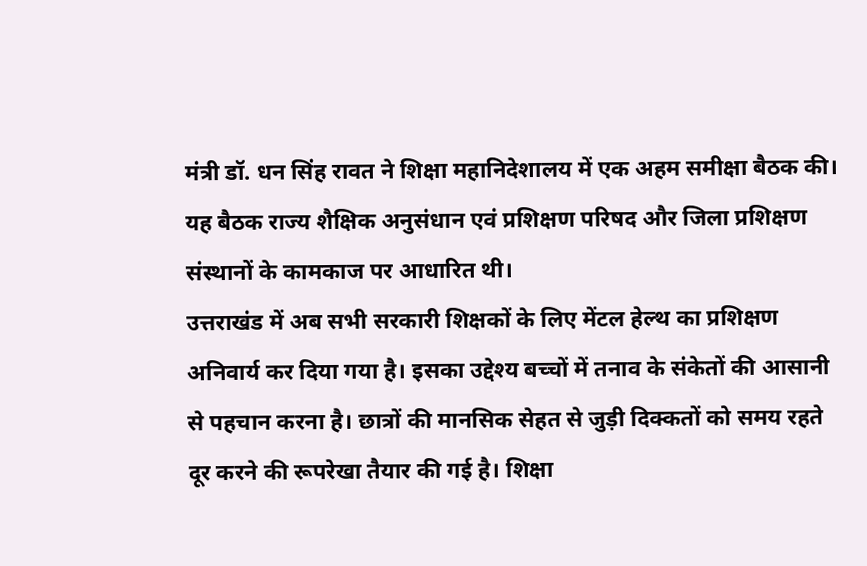मंत्री डॉ. धन सिंह रावत ने शिक्षा महानिदेशालय में एक अहम समीक्षा बैठक की। यह बैठक राज्य शैक्षिक अनुसंधान एवं प्रशिक्षण परिषद और जिला प्रशिक्षण संस्थानों के कामकाज पर आधारित थी।
उत्तराखंड में अब सभी सरकारी शिक्षकों के लिए मेंटल हेल्थ का प्रशिक्षण अनिवार्य कर दिया गया है। इसका उद्देश्य बच्चों में तनाव के संकेतों की आसानी से पहचान करना है। छात्रों की मानसिक सेहत से जुड़ी दिक्कतों को समय रहते दूर करने की रूपरेखा तैयार की गई है। शिक्षा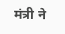मंत्री ने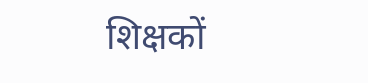शिक्षकों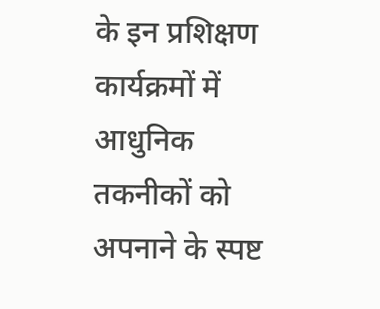के इन प्रशिक्षण कार्यक्रमों में आधुनिक तकनीकों को अपनाने के स्पष्ट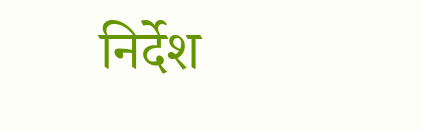निर्देश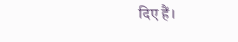दिए हैं।